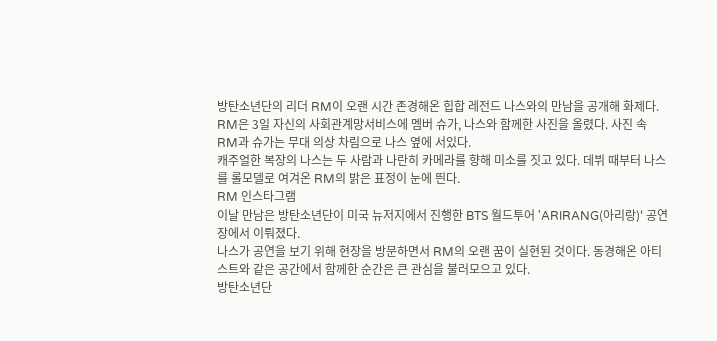방탄소년단의 리더 RM이 오랜 시간 존경해온 힙합 레전드 나스와의 만남을 공개해 화제다.
RM은 3일 자신의 사회관계망서비스에 멤버 슈가, 나스와 함께한 사진을 올렸다. 사진 속 RM과 슈가는 무대 의상 차림으로 나스 옆에 서있다.
캐주얼한 복장의 나스는 두 사람과 나란히 카메라를 향해 미소를 짓고 있다. 데뷔 때부터 나스를 롤모델로 여겨온 RM의 밝은 표정이 눈에 띈다.
RM 인스타그램
이날 만남은 방탄소년단이 미국 뉴저지에서 진행한 BTS 월드투어 'ARIRANG(아리랑)' 공연장에서 이뤄졌다.
나스가 공연을 보기 위해 현장을 방문하면서 RM의 오랜 꿈이 실현된 것이다. 동경해온 아티스트와 같은 공간에서 함께한 순간은 큰 관심을 불러모으고 있다.
방탄소년단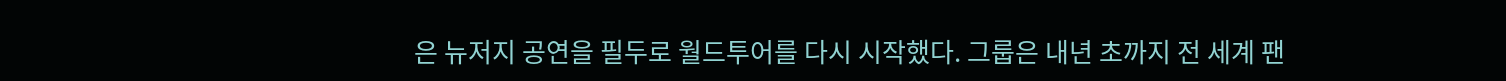은 뉴저지 공연을 필두로 월드투어를 다시 시작했다. 그룹은 내년 초까지 전 세계 팬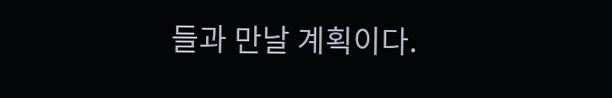들과 만날 계획이다.